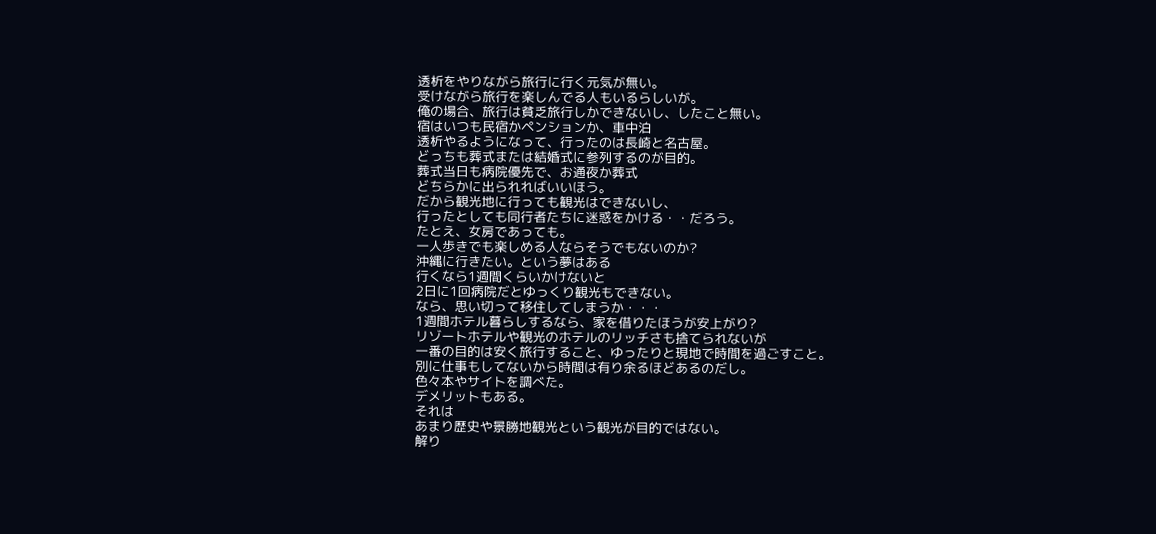透析をやりながら旅行に行く元気が無い。
受けながら旅行を楽しんでる人もいるらしいが。
俺の場合、旅行は貧乏旅行しかできないし、したこと無い。
宿はいつも民宿かペンションか、車中泊
透析やるようになって、行ったのは長崎と名古屋。
どっちも葬式または結婚式に参列するのが目的。
葬式当日も病院優先で、お通夜か葬式
どちらかに出られればいいほう。
だから観光地に行っても観光はできないし、
行ったとしても同行者たちに迷惑をかける・・だろう。
たとえ、女房であっても。
一人歩きでも楽しめる人ならそうでもないのか?
沖縄に行きたい。という夢はある
行くなら1週間くらいかけないと
2日に1回病院だとゆっくり観光もできない。
なら、思い切って移住してしまうか・・・
1週間ホテル暮らしするなら、家を借りたほうが安上がり?
リゾートホテルや観光のホテルのリッチさも捨てられないが
一番の目的は安く旅行すること、ゆったりと現地で時間を過ごすこと。
別に仕事もしてないから時間は有り余るほどあるのだし。
色々本やサイトを調べた。
デメリットもある。
それは
あまり歴史や景勝地観光という観光が目的ではない。
解り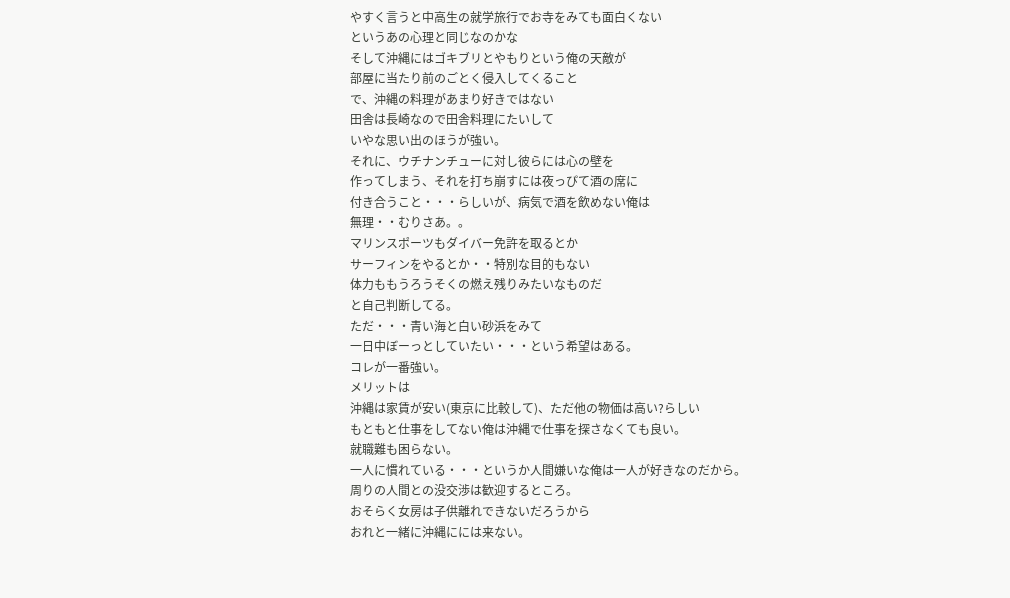やすく言うと中高生の就学旅行でお寺をみても面白くない
というあの心理と同じなのかな
そして沖縄にはゴキブリとやもりという俺の天敵が
部屋に当たり前のごとく侵入してくること
で、沖縄の料理があまり好きではない
田舎は長崎なので田舎料理にたいして
いやな思い出のほうが強い。
それに、ウチナンチューに対し彼らには心の壁を
作ってしまう、それを打ち崩すには夜っぴて酒の席に
付き合うこと・・・らしいが、病気で酒を飲めない俺は
無理・・むりさあ。。
マリンスポーツもダイバー免許を取るとか
サーフィンをやるとか・・特別な目的もない
体力ももうろうそくの燃え残りみたいなものだ
と自己判断してる。
ただ・・・青い海と白い砂浜をみて
一日中ぼーっとしていたい・・・という希望はある。
コレが一番強い。
メリットは
沖縄は家賃が安い(東京に比較して)、ただ他の物価は高い?らしい
もともと仕事をしてない俺は沖縄で仕事を探さなくても良い。
就職難も困らない。
一人に慣れている・・・というか人間嫌いな俺は一人が好きなのだから。
周りの人間との没交渉は歓迎するところ。
おそらく女房は子供離れできないだろうから
おれと一緒に沖縄にには来ない。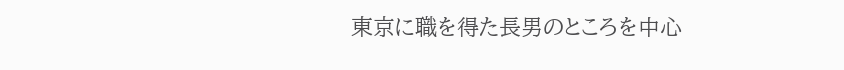東京に職を得た長男のところを中心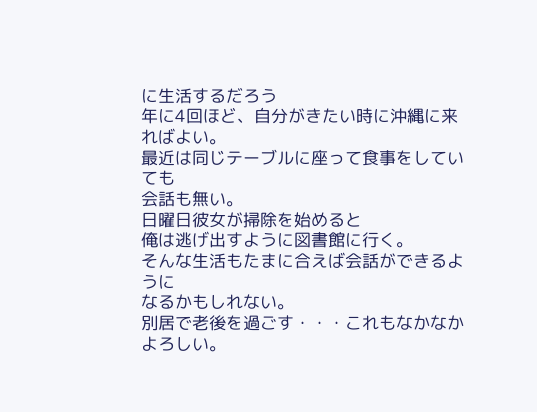に生活するだろう
年に4回ほど、自分がきたい時に沖縄に来ればよい。
最近は同じテーブルに座って食事をしていても
会話も無い。
日曜日彼女が掃除を始めると
俺は逃げ出すように図書館に行く。
そんな生活もたまに合えば会話ができるように
なるかもしれない。
別居で老後を過ごす・・・これもなかなかよろしい。